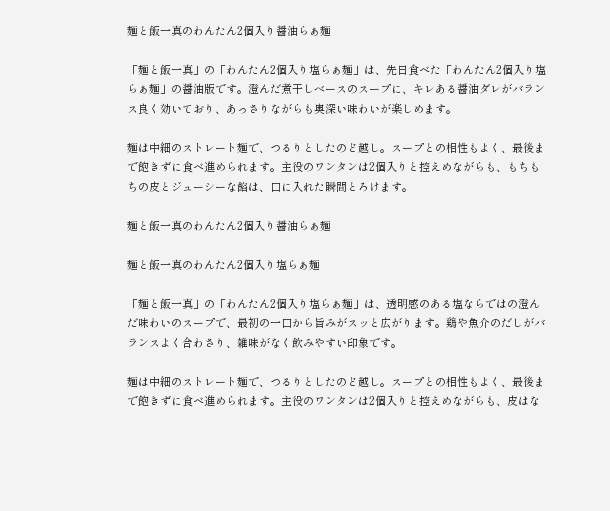麺と飯一真のわんたん2個入り醤油らぁ麺

「麺と飯一真」の「わんたん2個入り塩らぁ麺」は、先日食べた「わんたん2個入り塩らぁ麺」の醤油版です。澄んだ煮干しベースのスープに、キレある醤油ダレがバランス良く効いており、あっさりながらも奥深い味わいが楽しめます。

麺は中細のストレート麺で、つるりとしたのど越し。スープとの相性もよく、最後まで飽きずに食べ進められます。主役のワンタンは2個入りと控えめながらも、もちもちの皮とジューシーな餡は、口に入れた瞬間とろけます。

麺と飯一真のわんたん2個入り醤油らぁ麺

麺と飯一真のわんたん2個入り塩らぁ麺

「麺と飯一真」の「わんたん2個入り塩らぁ麺」は、透明感のある塩ならではの澄んだ味わいのスープで、最初の一口から旨みがスッと広がります。鶏や魚介のだしがバランスよく合わさり、雑味がなく飲みやすい印象です。

麺は中細のストレート麺で、つるりとしたのど越し。スープとの相性もよく、最後まで飽きずに食べ進められます。主役のワンタンは2個入りと控えめながらも、皮はな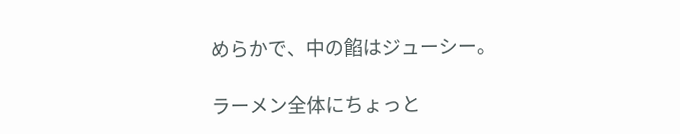めらかで、中の餡はジューシー。

ラーメン全体にちょっと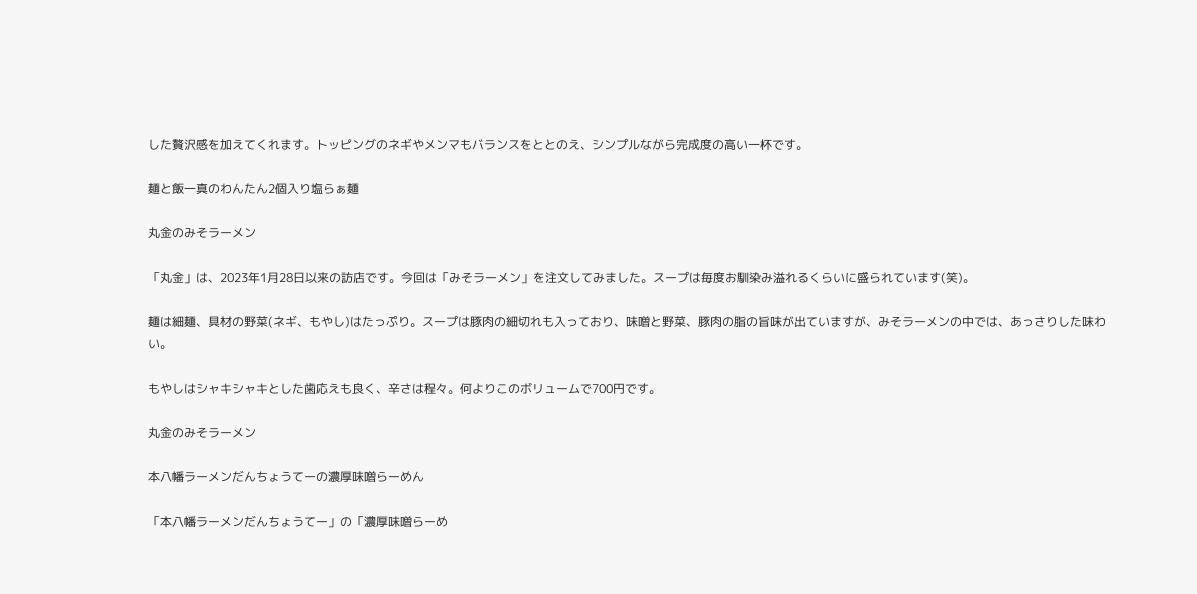した贅沢感を加えてくれます。トッピングのネギやメンマもバランスをととのえ、シンプルながら完成度の高い一杯です。

麺と飯一真のわんたん2個入り塩らぁ麺

丸金のみそラーメン

「丸金」は、2023年1月28日以来の訪店です。今回は「みそラーメン」を注文してみました。スープは毎度お馴染み溢れるくらいに盛られています(笑)。

麺は細麺、具材の野菜(ネギ、もやし)はたっぷり。スープは豚肉の細切れも入っており、味噌と野菜、豚肉の脂の旨味が出ていますが、みそラーメンの中では、あっさりした味わい。

もやしはシャキシャキとした歯応えも良く、辛さは程々。何よりこのボリュームで700円です。

丸金のみそラーメン

本八幡ラーメンだんちょうてーの濃厚味噌らーめん

「本八幡ラーメンだんちょうてー」の「濃厚味噌らーめ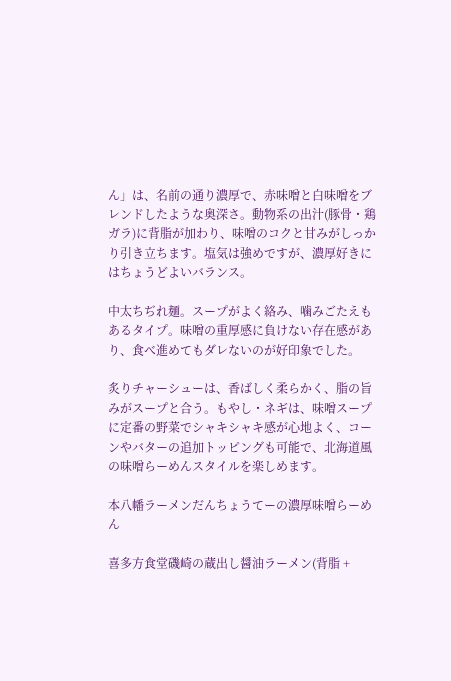ん」は、名前の通り濃厚で、赤味噌と白味噌をブレンドしたような奥深さ。動物系の出汁(豚骨・鶏ガラ)に背脂が加わり、味噌のコクと甘みがしっかり引き立ちます。塩気は強めですが、濃厚好きにはちょうどよいバランス。

中太ちぢれ麺。スープがよく絡み、噛みごたえもあるタイプ。味噌の重厚感に負けない存在感があり、食べ進めてもダレないのが好印象でした。

炙りチャーシューは、香ばしく柔らかく、脂の旨みがスープと合う。もやし・ネギは、味噌スープに定番の野菜でシャキシャキ感が心地よく、コーンやバターの追加トッピングも可能で、北海道風の味噌らーめんスタイルを楽しめます。

本八幡ラーメンだんちょうてーの濃厚味噌らーめん

喜多方食堂磯崎の蔵出し醤油ラーメン(背脂 +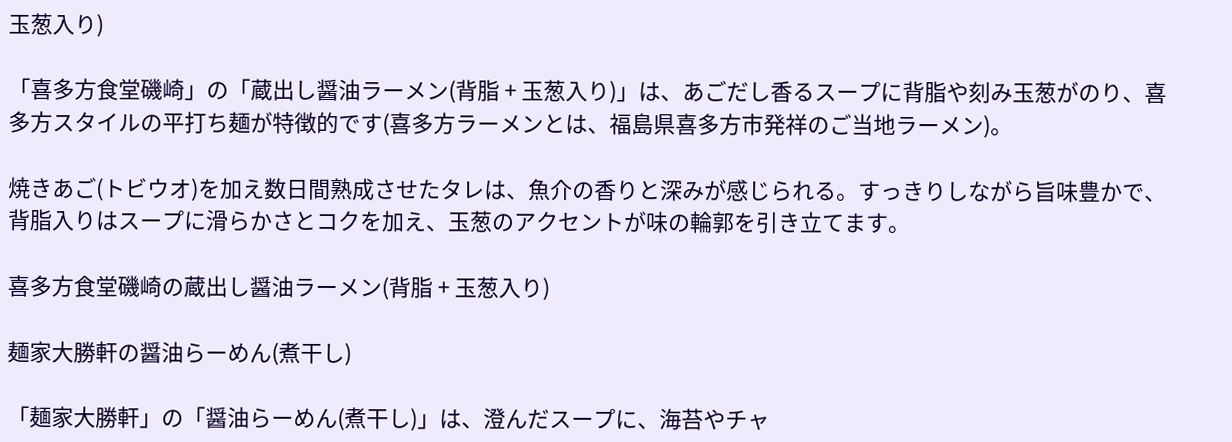玉葱入り)

「喜多方食堂磯崎」の「蔵出し醤油ラーメン(背脂 + 玉葱入り)」は、あごだし香るスープに背脂や刻み玉葱がのり、喜多方スタイルの平打ち麺が特徴的です(喜多方ラーメンとは、福島県喜多方市発祥のご当地ラーメン)。

焼きあご(トビウオ)を加え数日間熟成させたタレは、魚介の香りと深みが感じられる。すっきりしながら旨味豊かで、背脂入りはスープに滑らかさとコクを加え、玉葱のアクセントが味の輪郭を引き立てます。

喜多方食堂磯崎の蔵出し醤油ラーメン(背脂 + 玉葱入り)

麺家大勝軒の醤油らーめん(煮干し)

「麺家大勝軒」の「醤油らーめん(煮干し)」は、澄んだスープに、海苔やチャ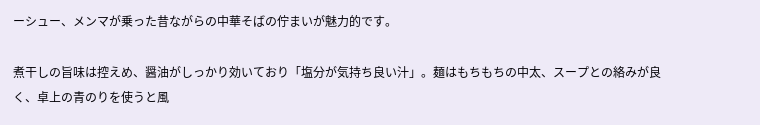ーシュー、メンマが乗った昔ながらの中華そばの佇まいが魅力的です。

煮干しの旨味は控えめ、醤油がしっかり効いており「塩分が気持ち良い汁」。麺はもちもちの中太、スープとの絡みが良く、卓上の青のりを使うと風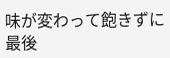味が変わって飽きずに最後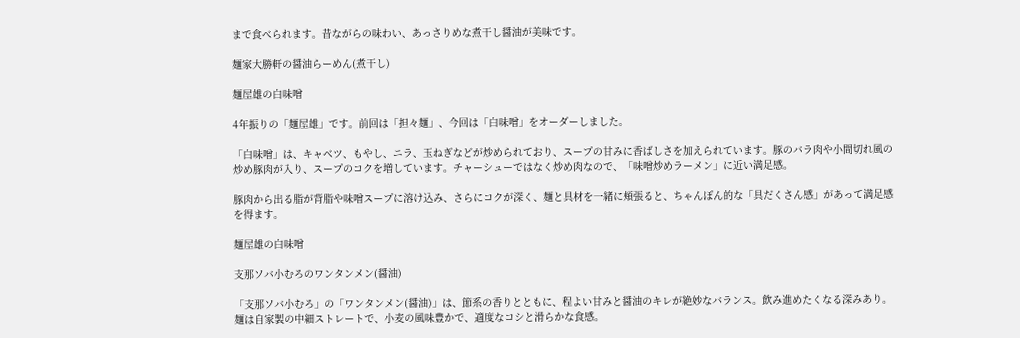まで食べられます。昔ながらの味わい、あっさりめな煮干し醤油が美味です。

麺家大勝軒の醤油らーめん(煮干し)

麺屋雄の白味噌

4年振りの「麺屋雄」です。前回は「担々麺」、今回は「白味噌」をオーダーしました。

「白味噌」は、キャベツ、もやし、ニラ、玉ねぎなどが炒められており、スープの甘みに香ばしさを加えられています。豚のバラ肉や小間切れ風の炒め豚肉が入り、スープのコクを増しています。チャーシューではなく炒め肉なので、「味噌炒めラーメン」に近い満足感。

豚肉から出る脂が背脂や味噌スープに溶け込み、さらにコクが深く、麺と具材を一緒に頬張ると、ちゃんぽん的な「具だくさん感」があって満足感を得ます。

麺屋雄の白味噌

支那ソバ小むろのワンタンメン(醤油)

「支那ソバ小むろ」の「ワンタンメン(醤油)」は、節系の香りとともに、程よい甘みと醤油のキレが絶妙なバランス。飲み進めたくなる深みあり。麺は自家製の中細ストレートで、小麦の風味豊かで、適度なコシと滑らかな食感。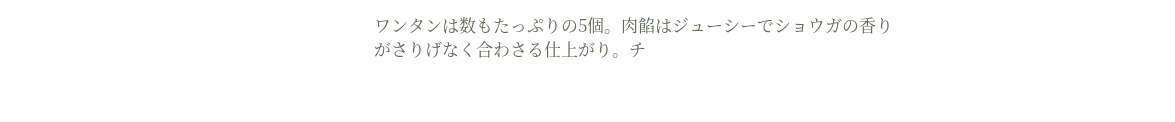ワンタンは数もたっぷりの5個。肉餡はジューシーでショウガの香りがさりげなく合わさる仕上がり。チ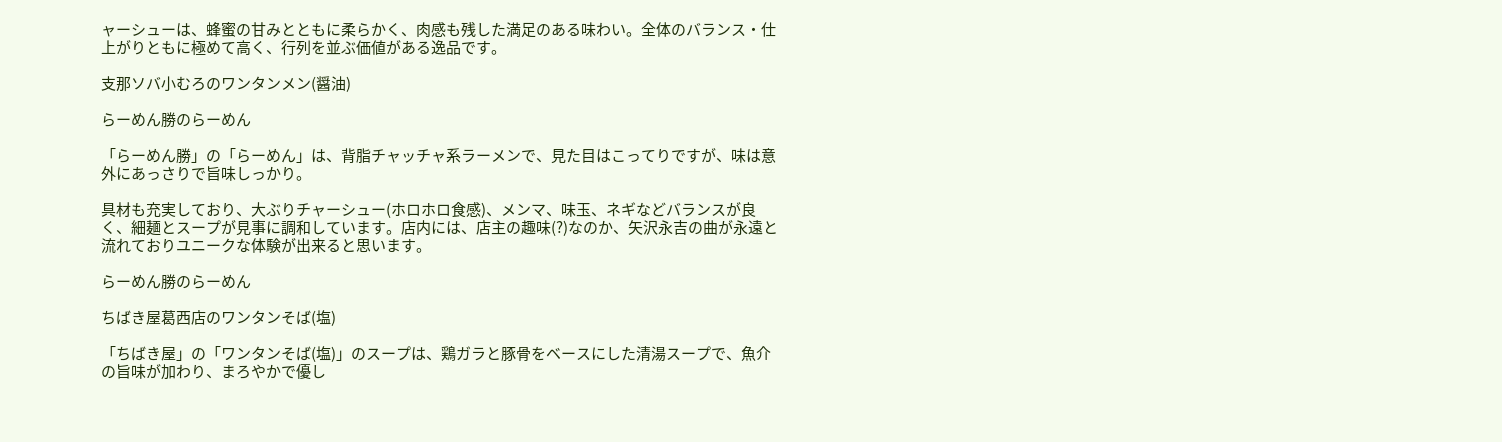ャーシューは、蜂蜜の甘みとともに柔らかく、肉感も残した満足のある味わい。全体のバランス・仕上がりともに極めて高く、行列を並ぶ価値がある逸品です。

支那ソバ小むろのワンタンメン(醤油)

らーめん勝のらーめん

「らーめん勝」の「らーめん」は、背脂チャッチャ系ラーメンで、見た目はこってりですが、味は意外にあっさりで旨味しっかり。

具材も充実しており、大ぶりチャーシュー(ホロホロ食感)、メンマ、味玉、ネギなどバランスが良く、細麺とスープが見事に調和しています。店内には、店主の趣味(?)なのか、矢沢永吉の曲が永遠と流れておりユニークな体験が出来ると思います。

らーめん勝のらーめん

ちばき屋葛西店のワンタンそば(塩)

「ちばき屋」の「ワンタンそば(塩)」のスープは、鶏ガラと豚骨をベースにした清湯スープで、魚介の旨味が加わり、まろやかで優し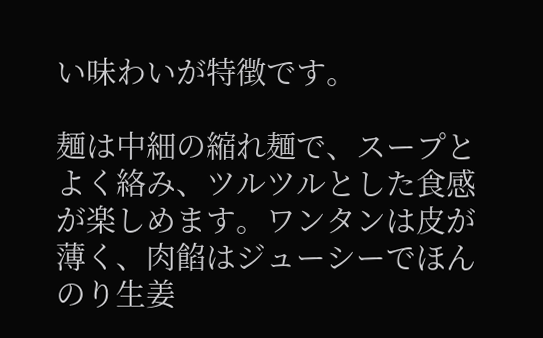い味わいが特徴です。

麺は中細の縮れ麺で、スープとよく絡み、ツルツルとした食感が楽しめます。ワンタンは皮が薄く、肉餡はジューシーでほんのり生姜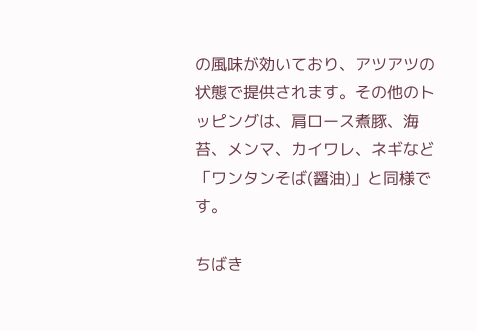の風味が効いており、アツアツの状態で提供されます。その他のトッピングは、肩ロース煮豚、海苔、メンマ、カイワレ、ネギなど「ワンタンそば(醤油)」と同様です。

ちばき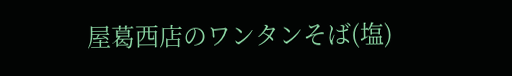屋葛西店のワンタンそば(塩)